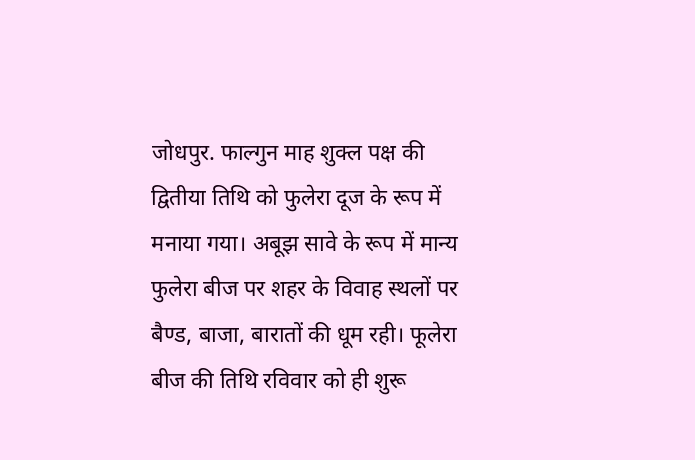जोधपुर. फाल्गुन माह शुक्ल पक्ष की द्वितीया तिथि को फुलेरा दूज के रूप में मनाया गया। अबूझ सावे के रूप में मान्य फुलेरा बीज पर शहर के विवाह स्थलों पर बैण्ड, बाजा, बारातों की धूम रही। फूलेरा बीज की तिथि रविवार को ही शुरू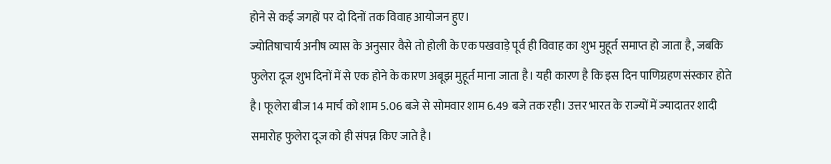होने से कई जगहों पर दो दिनों तक विवाह आयोजन हुए।
ज्योतिषाचार्य अनीष व्यास के अनुसार वैसे तो होली के एक पखवाड़े पूर्व ही विवाह का शुभ मुहूर्त समाप्त हो जाता है, जबकि फुलेरा दूज शुभ दिनों में से एक होने के कारण अबूझ मुहूर्त माना जाता है। यही कारण है कि इस दिन पाणिग्रहण संस्कार होते है। फूलेरा बीज 14 मार्च को शाम 5.06 बजे से सोमवार शाम 6.49 बजे तक रही। उत्तर भारत के राज्यों में ज्यादातर शादी समारोह फुलेरा दूज को ही संपन्न किए जाते है।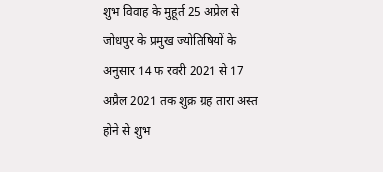शुभ विवाह के मुहूर्त 25 अप्रेल से
जोधपुर के प्रमुख ज्योतिषियों के अनुसार 14 फ रवरी 2021 से 17 अप्रैल 2021 तक शुक्र ग्रह तारा अस्त होने से शुभ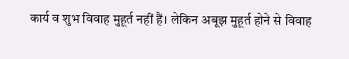कार्य व शुभ विवाह मुहूर्त नहीं हैं। लेकिन अबूझ मुहूर्त होने से विवाह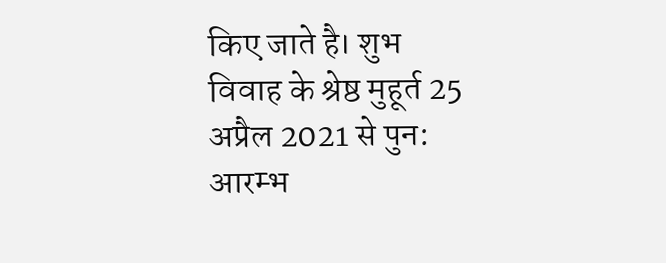किए जाते है। शुभ विवाह के श्रेष्ठ मुहूर्त 25 अप्रैल 2021 से पुन: आरम्भ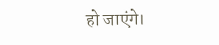हो जाएंगे।